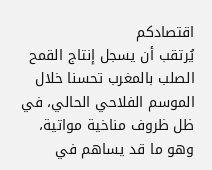اقتصادكم
يُرتقب أن يسجل إنتاج القمح الصلب بالمغرب تحسنا خلال الموسم الفلاحي الحالي، في ظل ظروف مناخية مواتية، وهو ما قد يساهم في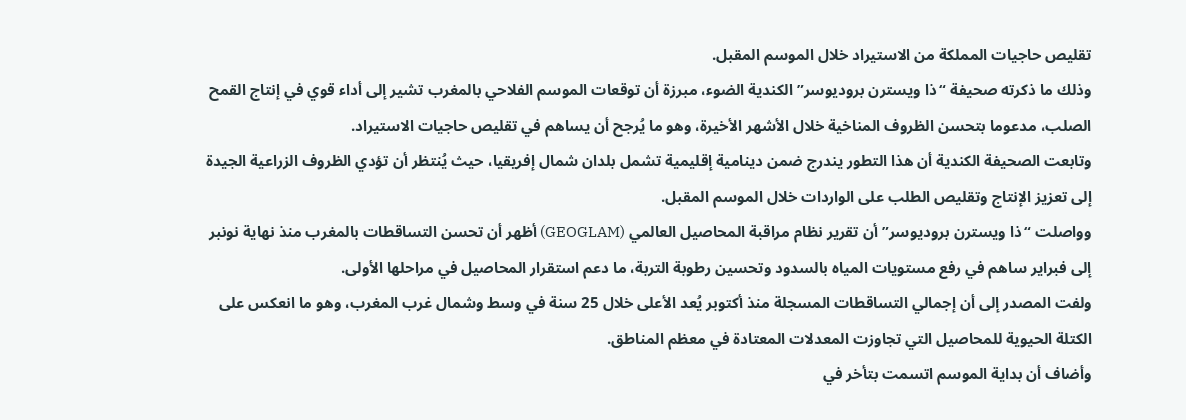تقليص حاجيات المملكة من الاستيراد خلال الموسم المقبل.
وذلك ما ذكرته صحيفة “ذا ويسترن بروديوسر” الكندية الضوء، مبرزة أن توقعات الموسم الفلاحي بالمغرب تشير إلى أداء قوي في إنتاج القمح الصلب، مدعوما بتحسن الظروف المناخية خلال الأشهر الأخيرة، وهو ما يُرجح أن يساهم في تقليص حاجيات الاستيراد.
وتابعت الصحيفة الكندية أن هذا التطور يندرج ضمن دينامية إقليمية تشمل بلدان شمال إفريقيا، حيث يُنتظر أن تؤدي الظروف الزراعية الجيدة إلى تعزيز الإنتاج وتقليص الطلب على الواردات خلال الموسم المقبل.
وواصلت “ذا ويسترن بروديوسر” أن تقرير نظام مراقبة المحاصيل العالمي (GEOGLAM) أظهر أن تحسن التساقطات بالمغرب منذ نهاية نونبر إلى فبراير ساهم في رفع مستويات المياه بالسدود وتحسين رطوبة التربة، ما دعم استقرار المحاصيل في مراحلها الأولى.
ولفت المصدر إلى أن إجمالي التساقطات المسجلة منذ أكتوبر يُعد الأعلى خلال 25 سنة في وسط وشمال غرب المغرب، وهو ما انعكس على الكتلة الحيوية للمحاصيل التي تجاوزت المعدلات المعتادة في معظم المناطق.
وأضاف أن بداية الموسم اتسمت بتأخر في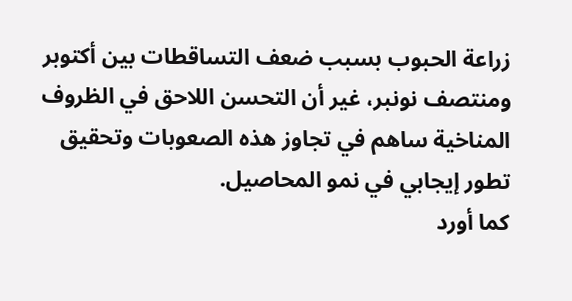زراعة الحبوب بسبب ضعف التساقطات بين أكتوبر ومنتصف نونبر، غير أن التحسن اللاحق في الظروف المناخية ساهم في تجاوز هذه الصعوبات وتحقيق تطور إيجابي في نمو المحاصيل.
كما أورد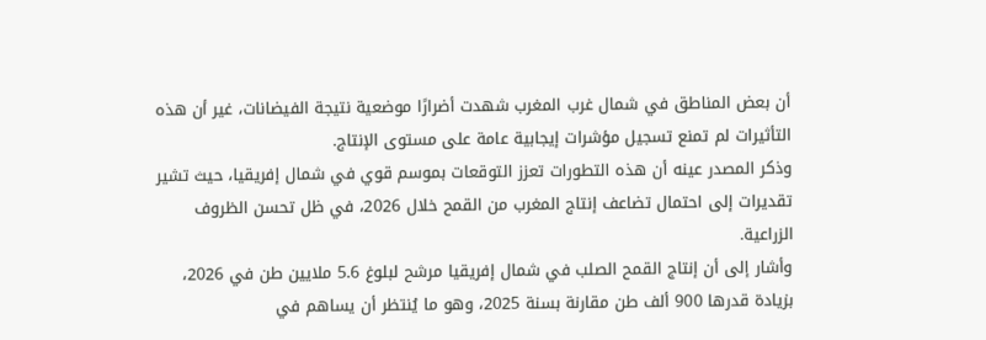أن بعض المناطق في شمال غرب المغرب شهدت أضرارًا موضعية نتيجة الفيضانات، غير أن هذه التأثيرات لم تمنع تسجيل مؤشرات إيجابية عامة على مستوى الإنتاج.
وذكر المصدر عينه أن هذه التطورات تعزز التوقعات بموسم قوي في شمال إفريقيا، حيث تشير تقديرات إلى احتمال تضاعف إنتاج المغرب من القمح خلال 2026، في ظل تحسن الظروف الزراعية.
وأشار إلى أن إنتاج القمح الصلب في شمال إفريقيا مرشح لبلوغ 5.6 ملايين طن في 2026، بزيادة قدرها 900 ألف طن مقارنة بسنة 2025، وهو ما يُنتظر أن يساهم في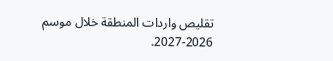تقليص واردات المنطقة خلال موسم 2026-2027.